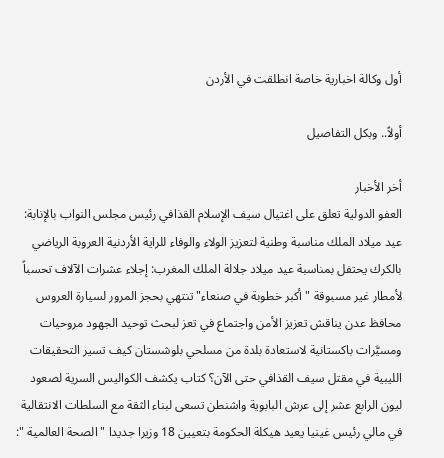أول وكالة اخبارية خاصة انطلقت في الأردن

أولاً.. وبكل التفاصيل

أخر الأخبار
العفو الدولية تعلق على اغتيال سيف الإسلام القذافي رئيس مجلس النواب بالإنابة: عيد ميلاد الملك مناسبة وطنية لتعزيز الولاء والوفاء للراية الأردنية العروبة الرياضي بالكرك يحتفل بمناسبة عيد ميلاد جلالة الملك المغرب: إجلاء عشرات الآلاف تحسباً لأمطار غير مسبوقة "أكبر خطوبة في صنعاء" تنتهي بحجز المرور لسيارة العروس محافظ عدن يناقش تعزيز الأمن واجتماع في تعز لبحث توحيد الجهود مروحيات ومسيَّرات باكستانية لاستعادة بلدة من مسلحي بلوشستان كيف تسير التحقيقات الليبية في مقتل سيف القذافي حتى الآن؟ كتاب يكشف الكواليس السرية لصعود ليون الرابع عشر إلى عرش البابوية واشنطن تسعى لبناء الثقة مع السلطات الانتقالية في مالي رئيس غينيا يعيد هيكلة الحكومة بتعيين 18 وزيرا جديدا "الصحة العالمية ":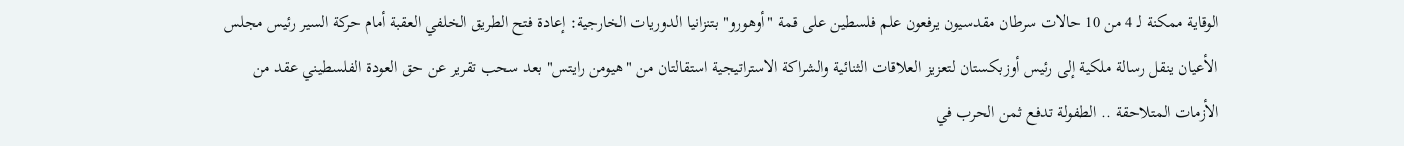الوقاية ممكنة لـ 4 من 10 حالات سرطان مقدسيون يرفعون علم فلسطين على قمة "أوهورو" بتنزانيا الدوريات الخارجية: إعادة فتح الطريق الخلفي العقبة أمام حركة السير رئيس مجلس الأعيان ينقل رسالة ملكية إلى رئيس أوزبكستان لتعزيز العلاقات الثنائية والشراكة الاستراتيجية استقالتان من "هيومن رايتس" بعد سحب تقرير عن حق العودة الفلسطيني عقد من الأزمات المتلاحقة .. الطفولة تدفع ثمن الحرب في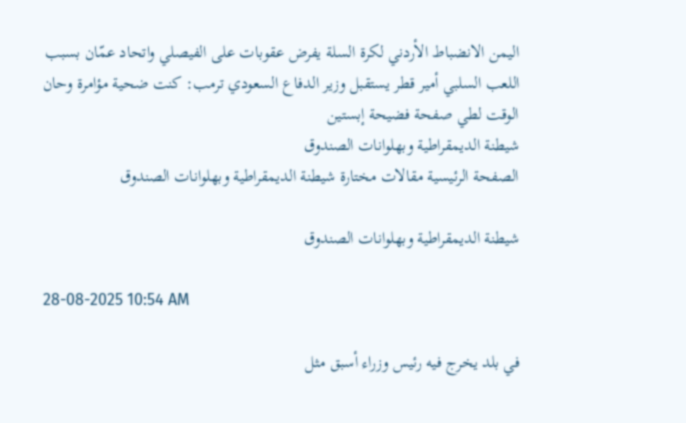اليمن الانضباط الأردني لكرة السلة يفرض عقوبات على الفيصلي واتحاد عمّان بسبب اللعب السلبي أمير قطر يستقبل وزير الدفاع السعودي ترمب: كنت ضحية مؤامرة وحان الوقت لطي صفحة فضيحة إبستين
شيطنة الديمقراطية وبهلوانات الصندوق
الصفحة الرئيسية مقالات مختارة شيطنة الديمقراطية وبهلوانات الصندوق

شيطنة الديمقراطية وبهلوانات الصندوق

28-08-2025 10:54 AM

في بلد يخرج فيه رئيس وزراء أسبق مثل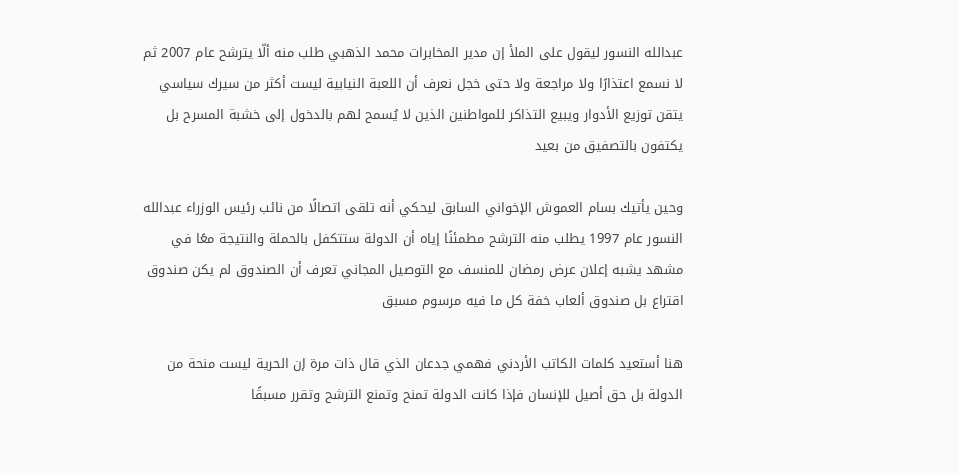عبدالله النسور ليقول على الملأ إن مدير المخابرات محمد الذهبي طلب منه ألّا يترشح عام 2007 ثم لا نسمع اعتذارًا ولا مراجعة ولا حتى خجل نعرف أن اللعبة النيابية ليست أكثر من سيرك سياسي يتقن توزيع الأدوار ويبيع التذاكر للمواطنين الذين لا يُسمح لهم بالدخول إلى خشبة المسرح بل يكتفون بالتصفيق من بعيد

وحين يأتيك بسام العموش الإخواني السابق ليحكي أنه تلقى اتصالًا من نائب رئيس الوزراء عبدالله النسور عام 1997 يطلب منه الترشح مطمئنًا إياه أن الدولة ستتكفل بالحملة والنتيجة معًا في مشهد يشبه إعلان عرض رمضان للمنسف مع التوصيل المجاني تعرف أن الصندوق لم يكن صندوق اقتراع بل صندوق ألعاب خفة كل ما فيه مرسوم مسبق

هنا أستعيد كلمات الكاتب الأردني فهمي جدعان الذي قال ذات مرة إن الحرية ليست منحة من الدولة بل حق أصيل للإنسان فإذا كانت الدولة تمنح وتمنع الترشح وتقرر مسبقًا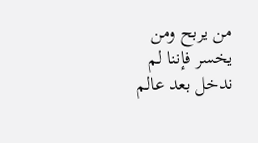من يربح ومن يخسر فإننا لم ندخل بعد عالم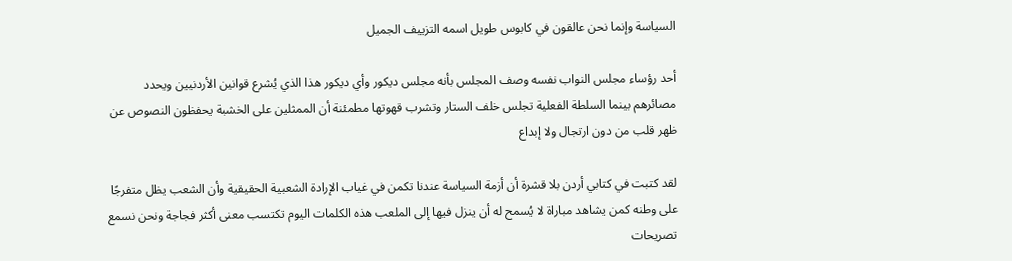السياسة وإنما نحن عالقون في كابوس طويل اسمه التزييف الجميل

أحد رؤساء مجلس النواب نفسه وصف المجلس بأنه مجلس ديكور وأي ديكور هذا الذي يُشرع قوانين الأردنيين ويحدد مصائرهم بينما السلطة الفعلية تجلس خلف الستار وتشرب قهوتها مطمئنة أن الممثلين على الخشبة يحفظون النصوص عن ظهر قلب من دون ارتجال ولا إبداع

لقد كتبت في كتابي أردن بلا قشرة أن أزمة السياسة عندنا تكمن في غياب الإرادة الشعبية الحقيقية وأن الشعب يظل متفرجًا على وطنه كمن يشاهد مباراة لا يُسمح له أن ينزل فيها إلى الملعب هذه الكلمات اليوم تكتسب معنى أكثر فجاجة ونحن نسمع تصريحات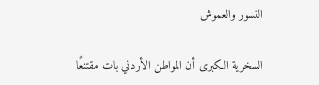النسور والعموش

السخرية الكبرى أن المواطن الأردني بات مقتنعًا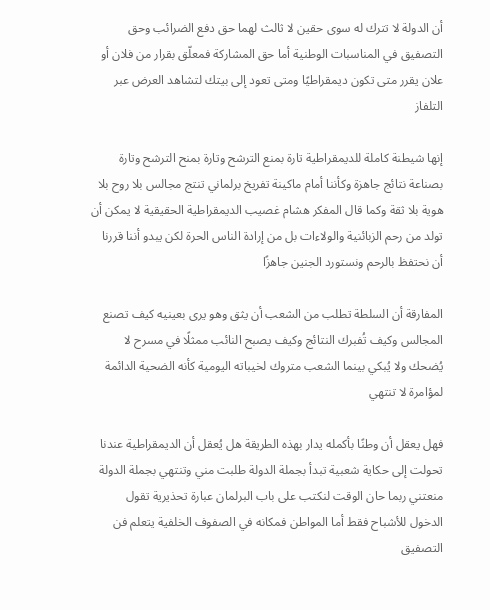أن الدولة لا تترك له سوى حقين لا ثالث لهما حق دفع الضرائب وحق التصفيق في المناسبات الوطنية أما حق المشاركة فمعلّق بقرار من فلان أو علان يقرر متى تكون ديمقراطيًا ومتى تعود إلى بيتك لتشاهد العرض عبر التلفاز

إنها شيطنة كاملة للديمقراطية تارة بمنع الترشح وتارة بمنح الترشح وتارة بصناعة نتائج جاهزة وكأننا أمام ماكينة تفريخ برلماني تنتج مجالس بلا روح بلا هوية بلا ثقة وكما قال المفكر هشام غصيب الديمقراطية الحقيقية لا يمكن أن تولد من رحم الزبائنية والولاءات بل من إرادة الناس الحرة لكن يبدو أننا قررنا أن نحتفظ بالرحم ونستورد الجنين جاهزًا

المفارقة أن السلطة تطلب من الشعب أن يثق وهو يرى بعينيه كيف تصنع المجالس وكيف تُفبرك النتائج وكيف يصبح النائب ممثلًا في مسرح لا يُضحك ولا يُبكي بينما الشعب متروك لخيباته اليومية كأنه الضحية الدائمة لمؤامرة لا تنتهي

فهل يعقل أن وطنًا بأكمله يدار بهذه الطريقة هل يُعقل أن الديمقراطية عندنا تحولت إلى حكاية شعبية تبدأ بجملة الدولة طلبت مني وتنتهي بجملة الدولة منعتني ربما حان الوقت لنكتب على باب البرلمان عبارة تحذيرية تقول الدخول للأشباح فقط أما المواطن فمكانه في الصفوف الخلفية يتعلم فن التصفيق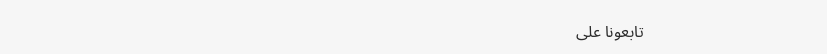تابعونا على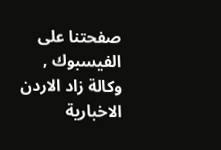صفحتنا على الفيسبوك , وكالة زاد الاردن الاخبارية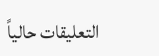التعليقات حالياً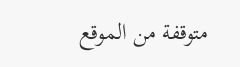متوقفة من الموقع